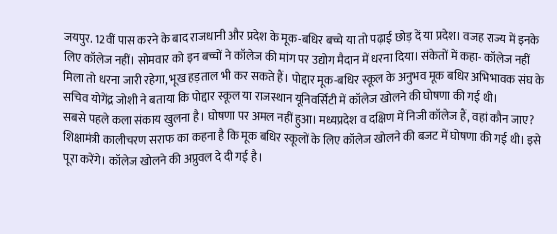जयपुर. 12वीं पास करने के बाद राजधानी और प्रदेश के मूक-बधिर बच्चे या तो पढ़ाई छोड़ दें या प्रदेश। वजह राज्य में इनके लिए कॉलेज नहीं। सोमवार को इन बच्चों ने कॉलेज की मांग पर उद्योग मैदान में धरना दिया। संकेतों में कहा- कॉलेज नहीं मिला तो धरना जारी रहेगा, भूख हड़ताल भी कर सकते हैं। पोद्दार मूक-बधिर स्कूल के अनुभव मूक बधिर अभिभावक संघ के सचिव योगेंद्र जोशी ने बताया कि पोद्दार स्कूल या राजस्थान यूनिवर्सिटी में कॉलेज खोलने की घोषणा की गई थी।
सबसे पहले कला संकाय खुलना है। घोषणा पर अमल नहीं हुआ। मध्यप्रदेश व दक्षिण में निजी कॉलेज हैं, वहां कौन जाए? शिक्षामंत्री कालीचरण सराफ का कहना है कि मूक बधिर स्कूलों के लिए कॉलेज खोलने की बजट में घोषणा की गई थी। इसे पूरा करेंगे। कॉलेज खोलने की अप्रुवल दे दी गई है।